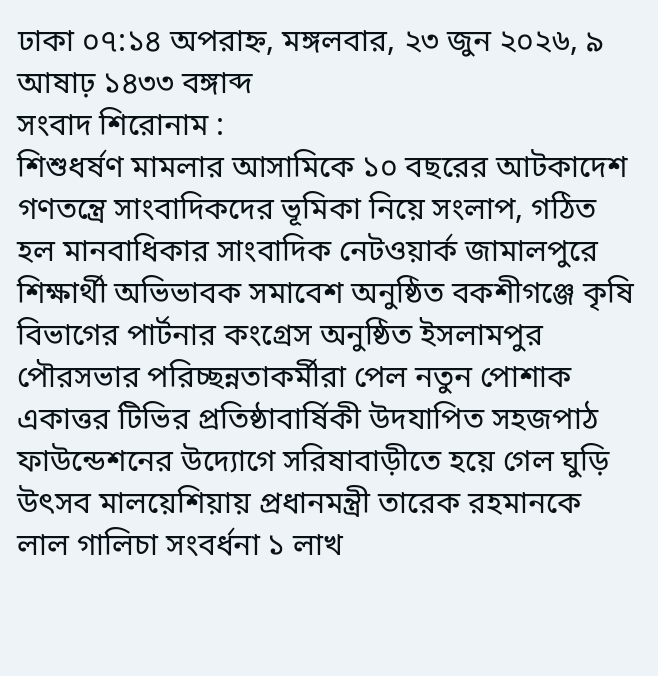ঢাকা ০৭:১৪ অপরাহ্ন, মঙ্গলবার, ২৩ জুন ২০২৬, ৯ আষাঢ় ১৪৩৩ বঙ্গাব্দ
সংবাদ শিরোনাম :
শিশুধর্ষণ মামলার আসামিকে ১০ বছরের আটকাদেশ গণতন্ত্রে সাংবাদিকদের ভূমিকা নিয়ে সংলাপ, গঠিত হল মানবাধিকার সাংবাদিক নেটওয়ার্ক জামালপুরে শিক্ষার্থী অভিভাবক সমাবেশ অনুষ্ঠিত বকশীগঞ্জে কৃষি বিভাগের পার্টনার কংগ্রেস অনুষ্ঠিত ইসলামপুর পৌরসভার পরিচ্ছন্নতাকর্মীরা পেল নতুন পোশাক একাত্তর টিভির প্রতিষ্ঠাবার্ষিকী উদযাপিত সহজপাঠ ফাউন্ডেশনের উদ্যোগে সরিষাবাড়ীতে হয়ে গেল ঘুড়ি উৎসব মালয়েশিয়ায় প্রধানমন্ত্রী তারেক রহমানকে লাল গালিচা সংবর্ধনা ১ লাখ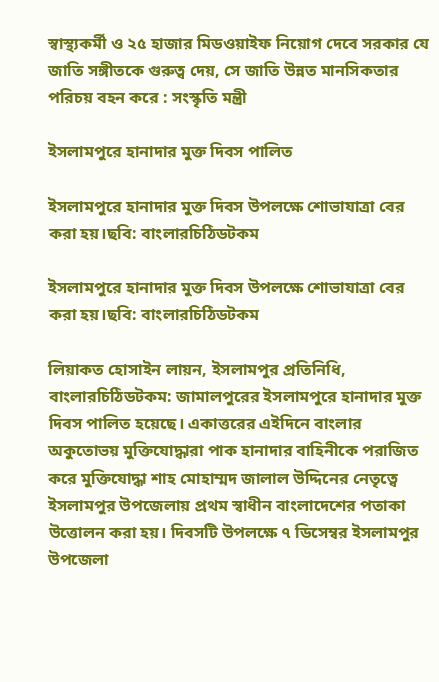স্বাস্থ্যকর্মী ও ২৫ হাজার মিডওয়াইফ নিয়োগ দেবে সরকার যে জাতি সঙ্গীতকে গুরুত্ব দেয়, সে জাতি উন্নত মানসিকতার পরিচয় বহন করে : সংস্কৃতি মন্ত্রী

ইসলামপুরে হানাদার মুক্ত দিবস পালিত

ইসলামপুরে হানাদার মুক্ত দিবস উপলক্ষে শোভাযাত্রা বের করা হয়।ছবি: বাংলারচিঠিডটকম

ইসলামপুরে হানাদার মুক্ত দিবস উপলক্ষে শোভাযাত্রা বের করা হয়।ছবি: বাংলারচিঠিডটকম

লিয়াকত হোসাইন লায়ন, ইসলামপুর প্রতিনিধি, বাংলারচিঠিডটকম: জামালপুরের ইসলামপুরে হানাদার মুক্ত দিবস পালিত হয়েছে। একাত্তরের এইদিনে বাংলার অকুতোভয় মুক্তিযোদ্ধারা পাক হানাদার বাহিনীকে পরাজিত করে মুক্তিযোদ্ধা শাহ মোহাম্মদ জালাল উদ্দিনের নেতৃত্বে ইসলামপুর উপজেলায় প্রথম স্বাধীন বাংলাদেশের পতাকা উত্তোলন করা হয়। দিবসটি উপলক্ষে ৭ ডিসেম্বর ইসলামপুর উপজেলা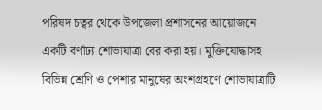পরিষদ চত্বর থেকে উপজেলা প্রশাসনের আয়োজনে একটি বর্ণাঢ্য শোভাযাত্রা বের করা হয়। মুক্তিযোদ্ধাসহ বিভিন্ন শ্রেণি ও পেশার মানুষের অংশগ্রহণে শোভাযাত্রাটি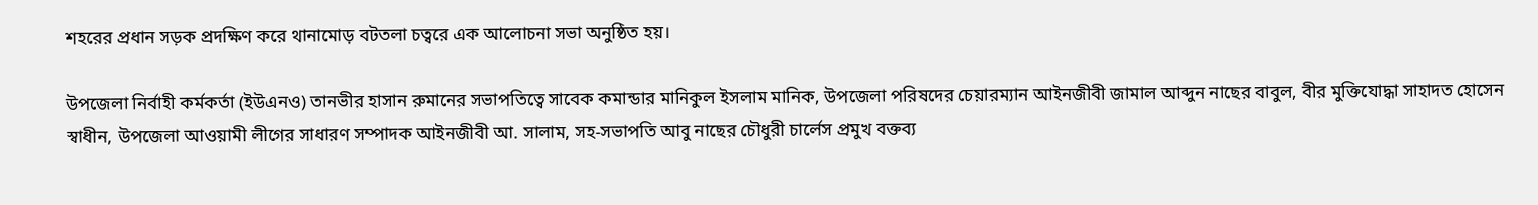শহরের প্রধান সড়ক প্রদক্ষিণ করে থানামোড় বটতলা চত্বরে এক আলোচনা সভা অনুষ্ঠিত হয়।

উপজেলা নির্বাহী কর্মকর্তা (ইউএনও) তানভীর হাসান রুমানের সভাপতিত্বে সাবেক কমান্ডার মানিকুল ইসলাম মানিক, উপজেলা পরিষদের চেয়ারম্যান আইনজীবী জামাল আব্দুন নাছের বাবুল, বীর মুক্তিযোদ্ধা সাহাদত হোসেন স্বাধীন, উপজেলা আওয়ামী লীগের সাধারণ সম্পাদক আইনজীবী আ. সালাম, সহ-সভাপতি আবু নাছের চৌধুরী চার্লেস প্রমুখ বক্তব্য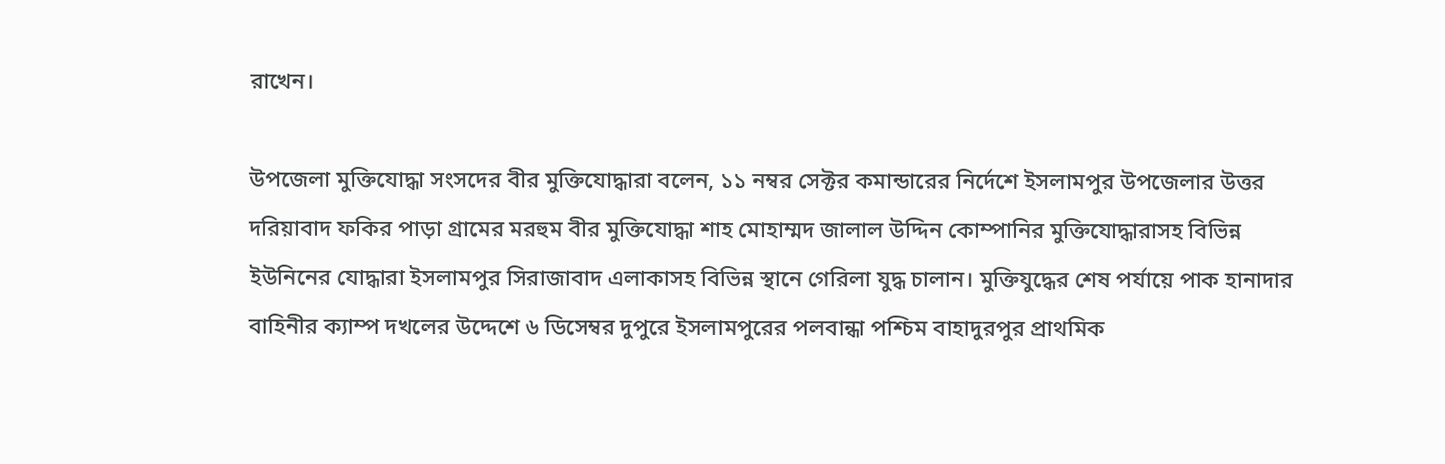রাখেন।

উপজেলা মুক্তিযোদ্ধা সংসদের বীর মুক্তিযোদ্ধারা বলেন, ১১ নম্বর সেক্টর কমান্ডারের নির্দেশে ইসলামপুর উপজেলার উত্তর দরিয়াবাদ ফকির পাড়া গ্রামের মরহুম বীর মুক্তিযোদ্ধা শাহ মোহাম্মদ জালাল উদ্দিন কোম্পানির মুক্তিযোদ্ধারাসহ বিভিন্ন ইউনিনের যোদ্ধারা ইসলামপুর সিরাজাবাদ এলাকাসহ বিভিন্ন স্থানে গেরিলা যুদ্ধ চালান। মুক্তিযুদ্ধের শেষ পর্যায়ে পাক হানাদার বাহিনীর ক্যাম্প দখলের উদ্দেশে ৬ ডিসেম্বর দুপুরে ইসলামপুরের পলবান্ধা পশ্চিম বাহাদুরপুর প্রাথমিক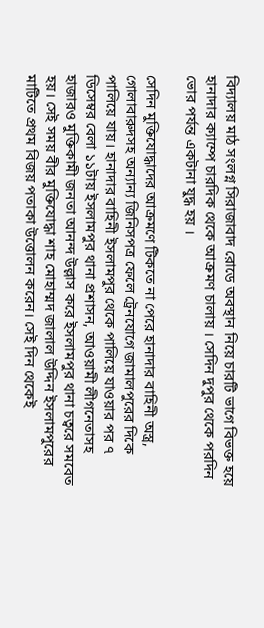বিদ্যালয় মাঠ সংলগ্ন সিরাজাবাদ রোডে অবস্থান নিয়ে চারটি ভাগে বিভক্ত হয়ে হানাদার ক্যাম্পে চারদিক থেকে আক্রমণ চালায় । সেদিন দুপুর থেকে পরদিন ভোর পর্যন্ত একটানা যুদ্ধ হয় ।

সেদিন মুক্তিযোদ্ধাদের আক্রমণে টিকতে না পেরে হানাদার বাহিনী অস্ত্র, গোলাবারুদসহ অন্যান্য জিনিসপত্র ফেলে ট্রেনযোগে জামালপুরের দিকে পালিয়ে যায়। হানাদার বাহিনী ইসলামপুর থেকে পালিয়ে যাওয়ার পর ৭ ডিসেম্বর বেলা ১১টায় ইসলামপুর থানা প্রশাসন, আওয়ামী লীগনেতাসহ হাজারও মুক্তিকামী জনতা আনন্দ উল্লাস করে ইসলামপুর থানা চত্বরে সমবেত হয়। সেই সময় বীর মুক্তিযোদ্ধা শাহ মোহাম্মদ জালাল উদ্দিন ইসলামপুরের মাটিতে প্রথম বিজয় পতাকা উত্তোলন করেন। সেই দিন থেকেই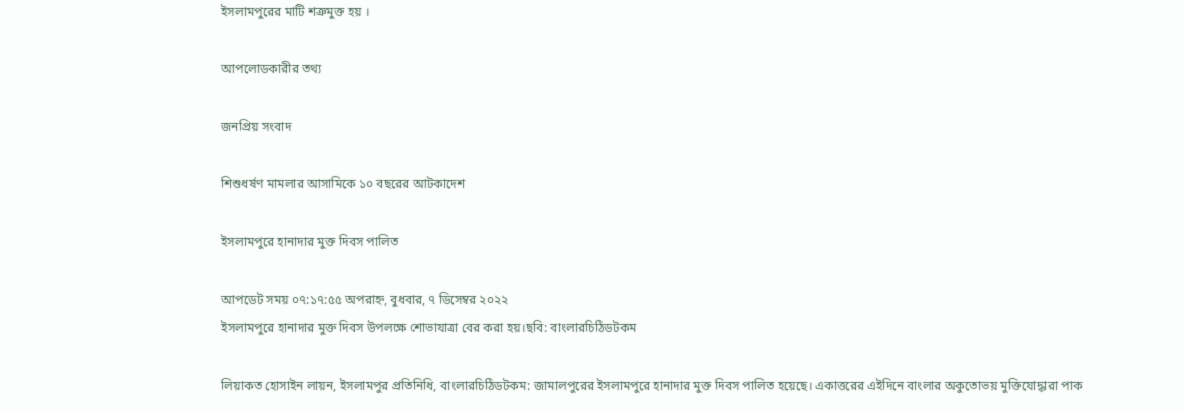ইসলামপুরের মাটি শত্রুমুক্ত হয় ।

আপলোডকারীর তথ্য

জনপ্রিয় সংবাদ

শিশুধর্ষণ মামলার আসামিকে ১০ বছরের আটকাদেশ

ইসলামপুরে হানাদার মুক্ত দিবস পালিত

আপডেট সময় ০৭:১৭:৫৫ অপরাহ্ন, বুধবার, ৭ ডিসেম্বর ২০২২
ইসলামপুরে হানাদার মুক্ত দিবস উপলক্ষে শোভাযাত্রা বের করা হয়।ছবি: বাংলারচিঠিডটকম

লিয়াকত হোসাইন লায়ন, ইসলামপুর প্রতিনিধি, বাংলারচিঠিডটকম: জামালপুরের ইসলামপুরে হানাদার মুক্ত দিবস পালিত হয়েছে। একাত্তরের এইদিনে বাংলার অকুতোভয় মুক্তিযোদ্ধারা পাক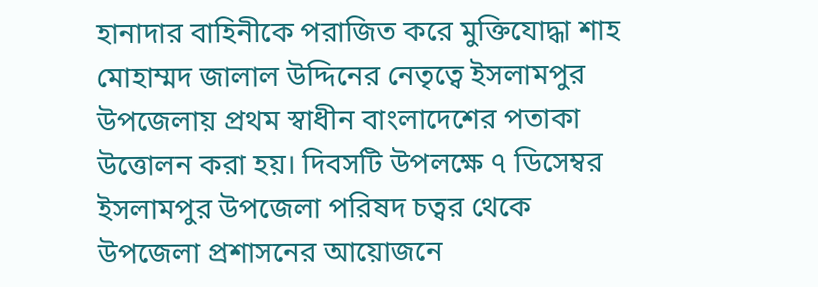হানাদার বাহিনীকে পরাজিত করে মুক্তিযোদ্ধা শাহ মোহাম্মদ জালাল উদ্দিনের নেতৃত্বে ইসলামপুর উপজেলায় প্রথম স্বাধীন বাংলাদেশের পতাকা উত্তোলন করা হয়। দিবসটি উপলক্ষে ৭ ডিসেম্বর ইসলামপুর উপজেলা পরিষদ চত্বর থেকে উপজেলা প্রশাসনের আয়োজনে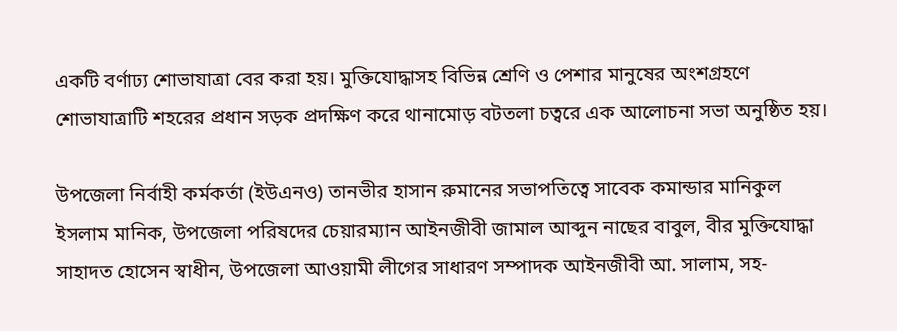একটি বর্ণাঢ্য শোভাযাত্রা বের করা হয়। মুক্তিযোদ্ধাসহ বিভিন্ন শ্রেণি ও পেশার মানুষের অংশগ্রহণে শোভাযাত্রাটি শহরের প্রধান সড়ক প্রদক্ষিণ করে থানামোড় বটতলা চত্বরে এক আলোচনা সভা অনুষ্ঠিত হয়।

উপজেলা নির্বাহী কর্মকর্তা (ইউএনও) তানভীর হাসান রুমানের সভাপতিত্বে সাবেক কমান্ডার মানিকুল ইসলাম মানিক, উপজেলা পরিষদের চেয়ারম্যান আইনজীবী জামাল আব্দুন নাছের বাবুল, বীর মুক্তিযোদ্ধা সাহাদত হোসেন স্বাধীন, উপজেলা আওয়ামী লীগের সাধারণ সম্পাদক আইনজীবী আ. সালাম, সহ-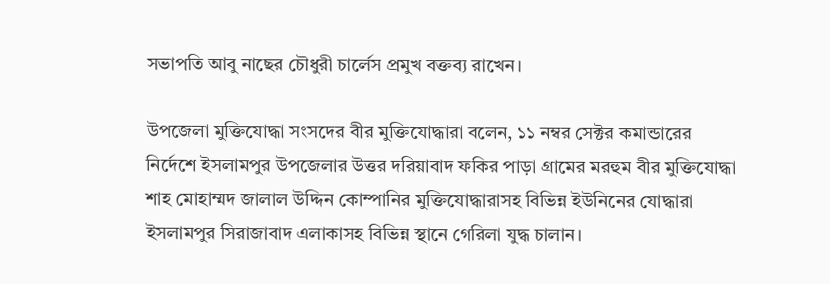সভাপতি আবু নাছের চৌধুরী চার্লেস প্রমুখ বক্তব্য রাখেন।

উপজেলা মুক্তিযোদ্ধা সংসদের বীর মুক্তিযোদ্ধারা বলেন, ১১ নম্বর সেক্টর কমান্ডারের নির্দেশে ইসলামপুর উপজেলার উত্তর দরিয়াবাদ ফকির পাড়া গ্রামের মরহুম বীর মুক্তিযোদ্ধা শাহ মোহাম্মদ জালাল উদ্দিন কোম্পানির মুক্তিযোদ্ধারাসহ বিভিন্ন ইউনিনের যোদ্ধারা ইসলামপুর সিরাজাবাদ এলাকাসহ বিভিন্ন স্থানে গেরিলা যুদ্ধ চালান।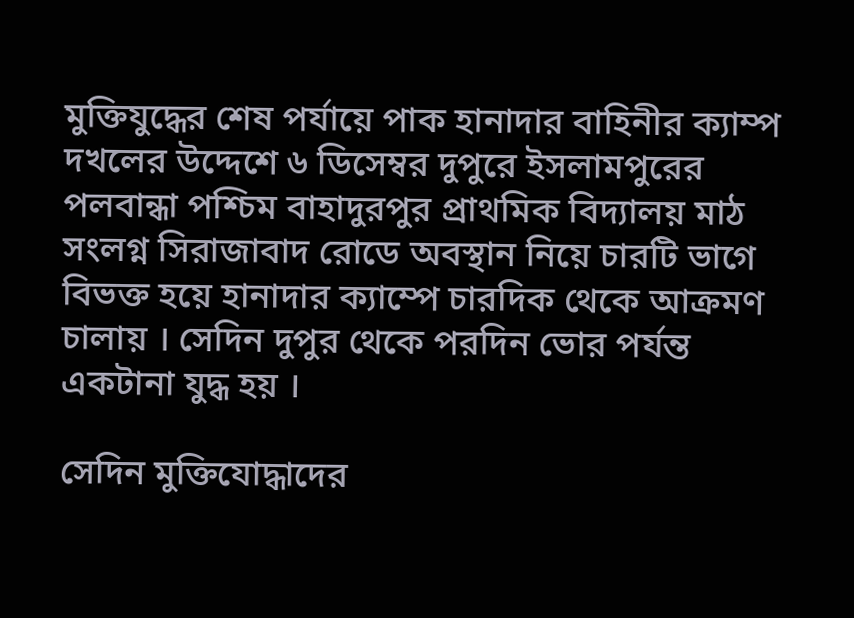মুক্তিযুদ্ধের শেষ পর্যায়ে পাক হানাদার বাহিনীর ক্যাম্প দখলের উদ্দেশে ৬ ডিসেম্বর দুপুরে ইসলামপুরের পলবান্ধা পশ্চিম বাহাদুরপুর প্রাথমিক বিদ্যালয় মাঠ সংলগ্ন সিরাজাবাদ রোডে অবস্থান নিয়ে চারটি ভাগে বিভক্ত হয়ে হানাদার ক্যাম্পে চারদিক থেকে আক্রমণ চালায় । সেদিন দুপুর থেকে পরদিন ভোর পর্যন্ত একটানা যুদ্ধ হয় ।

সেদিন মুক্তিযোদ্ধাদের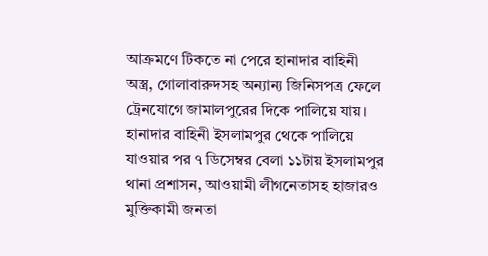আক্রমণে টিকতে না পেরে হানাদার বাহিনী অস্ত্র, গোলাবারুদসহ অন্যান্য জিনিসপত্র ফেলে ট্রেনযোগে জামালপুরের দিকে পালিয়ে যায়। হানাদার বাহিনী ইসলামপুর থেকে পালিয়ে যাওয়ার পর ৭ ডিসেম্বর বেলা ১১টায় ইসলামপুর থানা প্রশাসন, আওয়ামী লীগনেতাসহ হাজারও মুক্তিকামী জনতা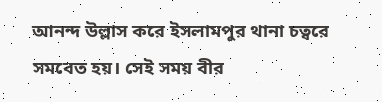আনন্দ উল্লাস করে ইসলামপুর থানা চত্বরে সমবেত হয়। সেই সময় বীর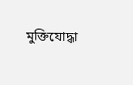মুক্তিযোদ্ধা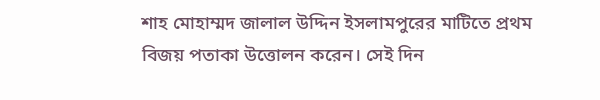শাহ মোহাম্মদ জালাল উদ্দিন ইসলামপুরের মাটিতে প্রথম বিজয় পতাকা উত্তোলন করেন। সেই দিন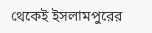থেকেই ইসলামপুরের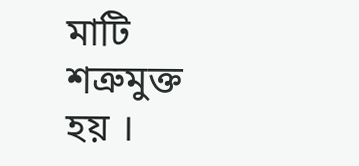মাটি শত্রুমুক্ত হয় ।